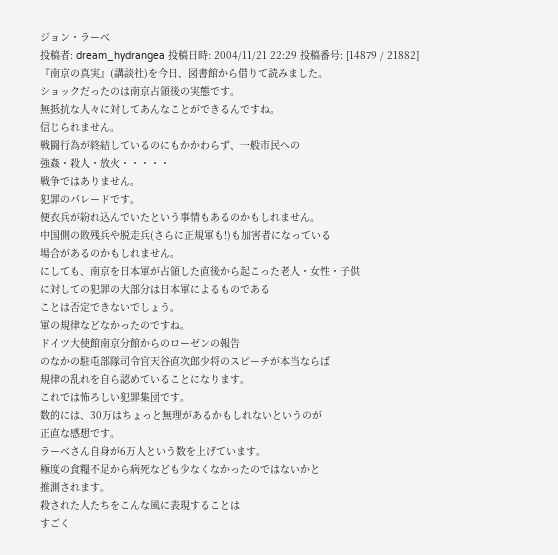ジョン・ラーべ
投稿者: dream_hydrangea 投稿日時: 2004/11/21 22:29 投稿番号: [14879 / 21882]
『南京の真実』(講談社)を今日、図書館から借りて読みました。
ショックだったのは南京占領後の実態です。
無抵抗な人々に対してあんなことができるんですね。
信じられません。
戦闘行為が終結しているのにもかかわらず、一般市民への
強姦・殺人・放火・・・・・
戦争ではありません。
犯罪のパレードです。
便衣兵が紛れ込んでいたという事情もあるのかもしれません。
中国側の敗残兵や脱走兵(さらに正規軍も!)も加害者になっている
場合があるのかもしれません。
にしても、南京を日本軍が占領した直後から起こった老人・女性・子供
に対しての犯罪の大部分は日本軍によるものである
ことは否定できないでしょう。
軍の規律などなかったのですね。
ドイツ大使館南京分館からのローゼンの報告
のなかの駐屯部隊司令官天谷直次郎少将のスピーチが本当ならば
規律の乱れを自ら認めていることになります。
これでは怖ろしい犯罪集団です。
数的には、30万はちょっと無理があるかもしれないというのが
正直な感想です。
ラーベさん自身が6万人という数を上げています。
極度の食糧不足から病死なども少なくなかったのではないかと
推測されます。
殺された人たちをこんな風に表現することは
すごく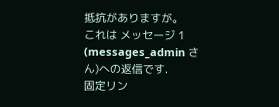抵抗がありますが。
これは メッセージ 1 (messages_admin さん)への返信です.
固定リン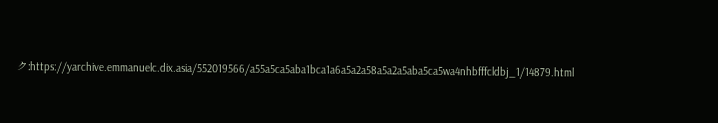ク:https://yarchive.emmanuelc.dix.asia/552019566/a55a5ca5aba1bca1a6a5a2a58a5a2a5aba5ca5wa4nhbfffcldbj_1/14879.html